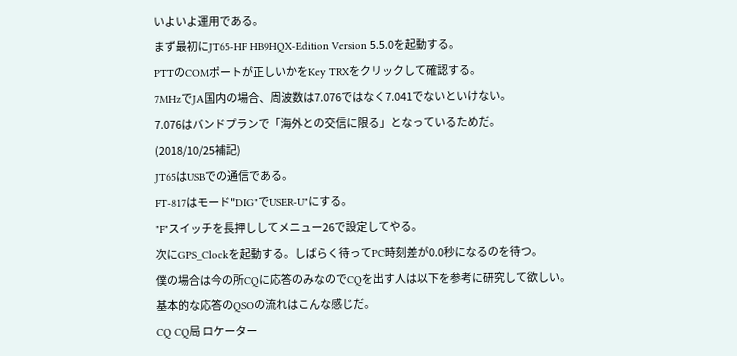いよいよ運用である。
まず最初にJT65-HF HB9HQX-Edition Version 5.5.0を起動する。
PTTのCOMポートが正しいかをKey TRXをクリックして確認する。
7MHzでJA国内の場合、周波数は7.076ではなく7.041でないといけない。
7.076はバンドプランで「海外との交信に限る」となっているためだ。
(2018/10/25補記)
JT65はUSBでの通信である。
FT-817はモード"DIG"でUSER-U"にする。
"F"スイッチを長押ししてメニュー26で設定してやる。
次にGPS_Clockを起動する。しばらく待ってPC時刻差が0.0秒になるのを待つ。
僕の場合は今の所CQに応答のみなのでCQを出す人は以下を参考に研究して欲しい。
基本的な応答のQSOの流れはこんな感じだ。
CQ CQ局 ロケーター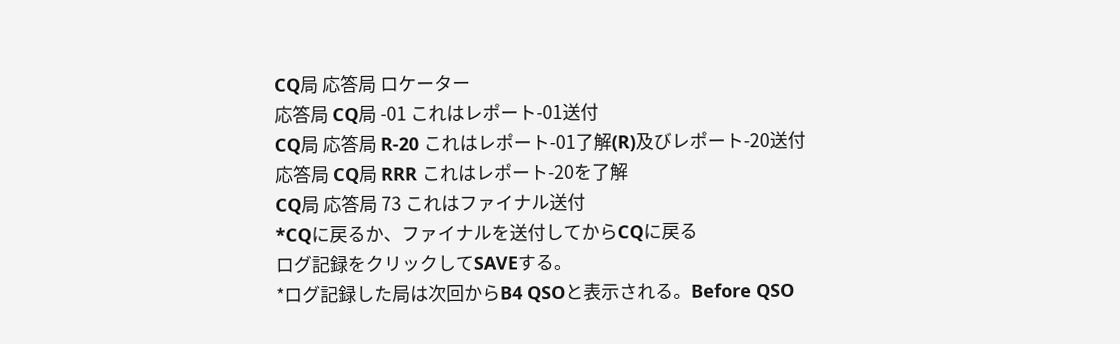CQ局 応答局 ロケーター
応答局 CQ局 -01 これはレポート-01送付
CQ局 応答局 R-20 これはレポート-01了解(R)及びレポート-20送付
応答局 CQ局 RRR これはレポート-20を了解
CQ局 応答局 73 これはファイナル送付
*CQに戻るか、ファイナルを送付してからCQに戻る
ログ記録をクリックしてSAVEする。
*ログ記録した局は次回からB4 QSOと表示される。Before QSO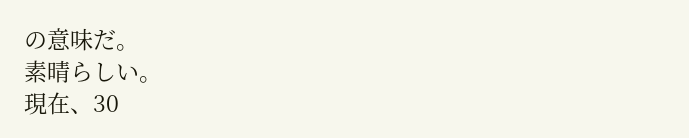の意味だ。
素晴らしい。
現在、30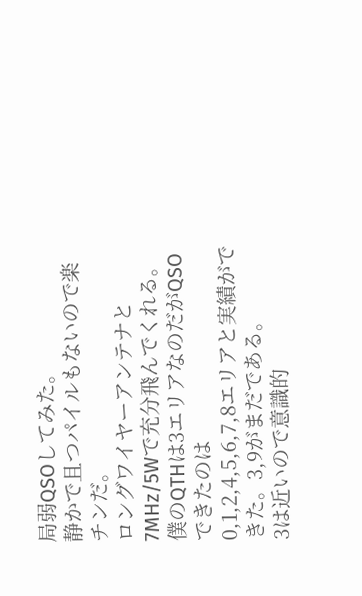局弱QSOしてみた。
静かで且つパイルもないので楽チンだ。
ロングワイヤーアンテナと7MHz/5Wで充分飛んでくれる。
僕のQTHは3エリアなのだがQSOできたのは
0,1,2,4,5,6,7,8エリアと実績ができた。3,9がまだである。
3は近いので意識的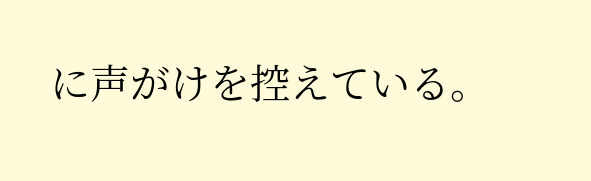に声がけを控えている。